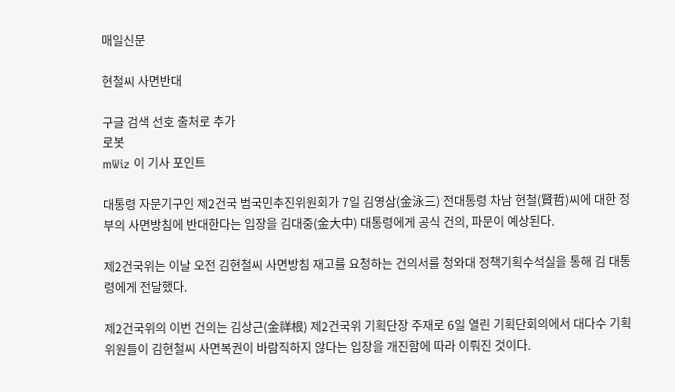매일신문

현철씨 사면반대

구글 검색 선호 출처로 추가
로봇
mWiz 이 기사 포인트

대통령 자문기구인 제2건국 범국민추진위원회가 7일 김영삼(金泳三) 전대통령 차남 현철(賢哲)씨에 대한 정부의 사면방침에 반대한다는 입장을 김대중(金大中) 대통령에게 공식 건의, 파문이 예상된다.

제2건국위는 이날 오전 김현철씨 사면방침 재고를 요청하는 건의서를 청와대 정책기획수석실을 통해 김 대통령에게 전달했다.

제2건국위의 이번 건의는 김상근(金祥根) 제2건국위 기획단장 주재로 6일 열린 기획단회의에서 대다수 기획위원들이 김현철씨 사면복권이 바람직하지 않다는 입장을 개진함에 따라 이뤄진 것이다.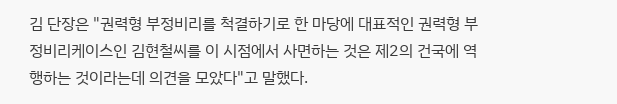김 단장은 "권력형 부정비리를 척결하기로 한 마당에 대표적인 권력형 부정비리케이스인 김현철씨를 이 시점에서 사면하는 것은 제2의 건국에 역행하는 것이라는데 의견을 모았다"고 말했다.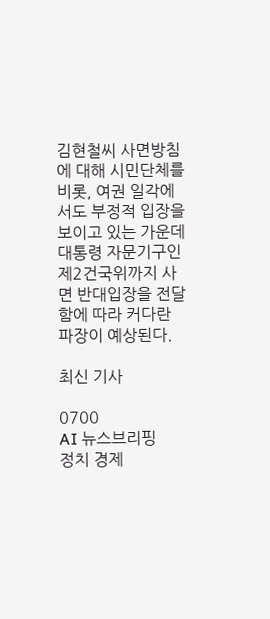김현철씨 사면방침에 대해 시민단체를 비롯, 여권 일각에서도 부정적 입장을 보이고 있는 가운데 대통령 자문기구인 제2건국위까지 사면 반대입장을 전달함에 따라 커다란 파장이 예상된다.

최신 기사

0700
AI 뉴스브리핑
정치 경제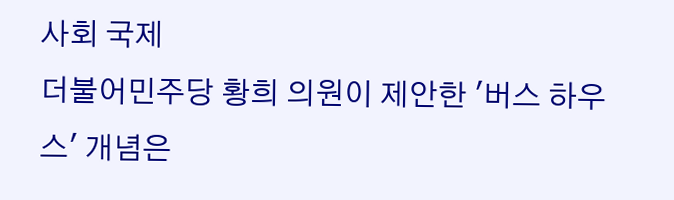사회 국제
더불어민주당 황희 의원이 제안한 '버스 하우스' 개념은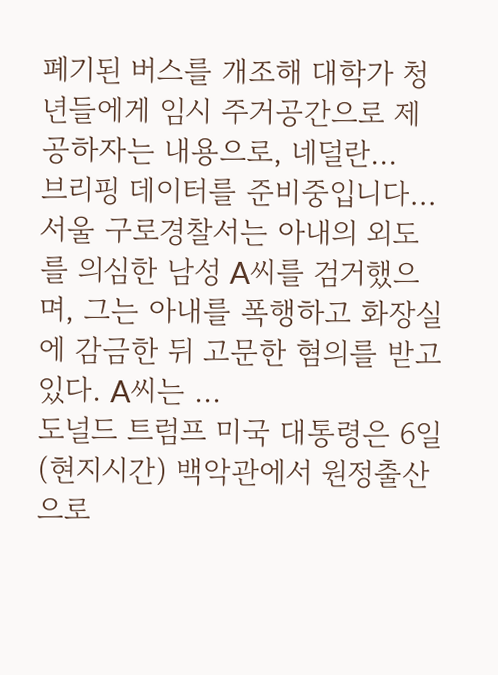폐기된 버스를 개조해 대학가 청년들에게 임시 주거공간으로 제공하자는 내용으로, 네덜란...
브리핑 데이터를 준비중입니다...
서울 구로경찰서는 아내의 외도를 의심한 남성 A씨를 검거했으며, 그는 아내를 폭행하고 화장실에 감금한 뒤 고문한 혐의를 받고 있다. A씨는 ...
도널드 트럼프 미국 대통령은 6일(현지시간) 백악관에서 원정출산으로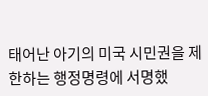태어난 아기의 미국 시민권을 제한하는 행정명령에 서명했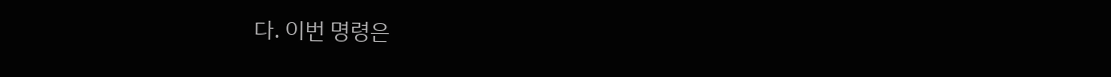다. 이번 명령은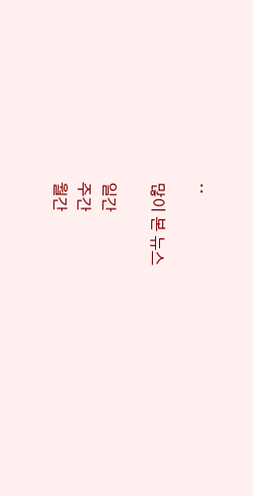..

많이 본 뉴스

일간
주간
월간